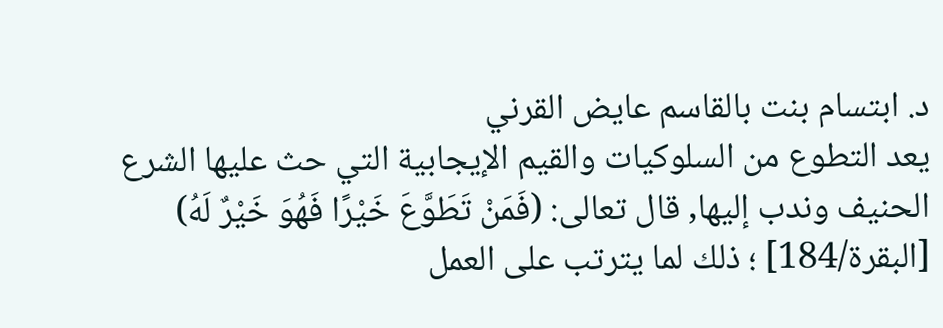د. ابتسام بنت بالقاسم عايض القرني
يعد التطوع من السلوكيات والقيم الإيجابية التي حث عليها الشرع الحنيف وندب إليها, قال تعالى: (فَمَنْ تَطَوَّعَ خَيْرًا فَهُوَ خَيْرٌ لَهُ) [البقرة/184] ؛ ذلك لما يترتب على العمل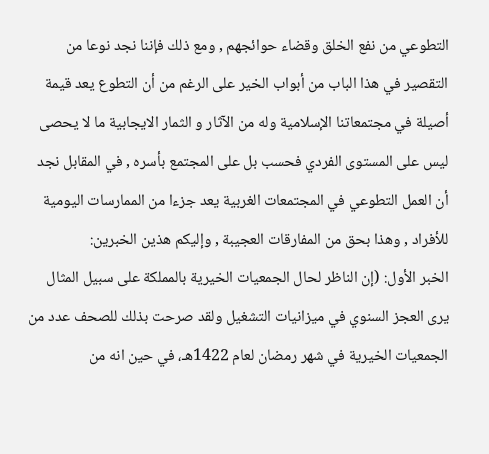التطوعي من نفع الخلق وقضاء حوائجهم , ومع ذلك فإننا نجد نوعا من التقصير في هذا الباب من أبواب الخير على الرغم من أن التطوع يعد قيمة أصيلة في مجتمعاتنا الإسلامية وله من الآثار و الثمار الايجابية ما لا يحصى ليس على المستوى الفردي فحسب بل على المجتمع بأسره , في المقابل نجد أن العمل التطوعي في المجتمعات الغربية يعد جزءا من الممارسات اليومية للأفراد , وهذا بحق من المفارقات العجيبة , وإليكم هذين الخبرين:
الخبر الأول: (إن الناظر لحال الجمعيات الخيرية بالمملكة على سبيل المثال يرى العجز السنوي في ميزانيات التشغيل ولقد صرحت بذلك للصحف عدد من الجمعيات الخيرية في شهر رمضان لعام 1422هـ، في حين انه من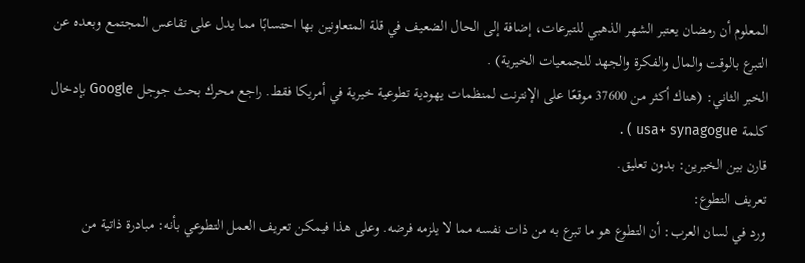المعلوم أن رمضان يعتبر الشهر الذهبي للتبرعات، إضافة إلى الحال الضعيف في قلة المتعاونين بها احتسابًا مما يدل على تقاعس المجتمع وبعده عن التبرع بالوقت والمال والفكرة والجهد للجمعيات الخيرية) .
الخبر الثاني: (هناك أكثر من 37600 موقعًا على الإنترنت لمنظمات يهودية تطوعية خيرية في أمريكا فقط. راجع محرك بحث جوجل Google بإدخال كلمة usa+ synagogue ) .
قارن بين الخبرين: بدون تعليق.
تعريف التطوع:
ورد في لسان العرب: أن التطوع هو ما تبرع به من ذات نفسه مما لا يلزمه فرضه. وعلى هذا فيمكن تعريف العمل التطوعي بأنه: مبادرة ذاتية من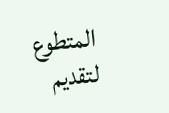المتطوع لتقديم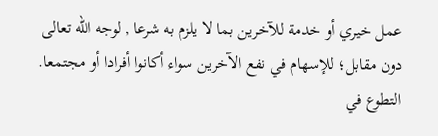عمل خيري أو خدمة للآخرين بما لا يلزم به شرعا , لوجه الله تعالى دون مقابل؛ للإسهام في نفع الآخرين سواء أكانوا أفرادا أو مجتمعا.
التطوع في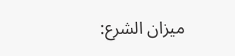ميزان الشرع: